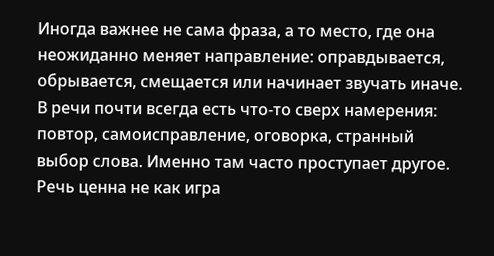Иногда важнее не сама фраза, а то место, где она неожиданно меняет направление: оправдывается, обрывается, смещается или начинает звучать иначе.
В речи почти всегда есть что-то сверх намерения: повтор, самоисправление, оговорка, странный выбор слова. Именно там часто проступает другое.
Речь ценна не как игра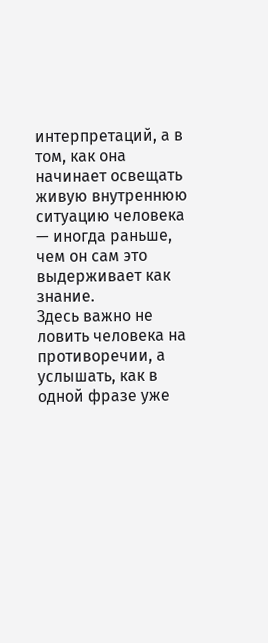интерпретаций, а в том, как она начинает освещать живую внутреннюю ситуацию человека — иногда раньше, чем он сам это выдерживает как знание.
Здесь важно не ловить человека на противоречии, а услышать, как в одной фразе уже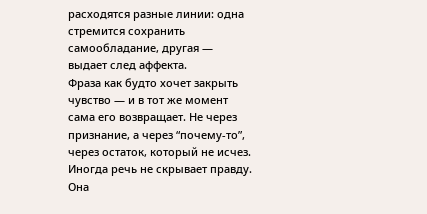расходятся разные линии: одна стремится сохранить самообладание, другая — выдает след аффекта.
Фраза как будто хочет закрыть чувство — и в тот же момент сама его возвращает. Не через признание, а через “почему-то”, через остаток, который не исчез.
Иногда речь не скрывает правду. Она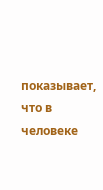показывает, что в человеке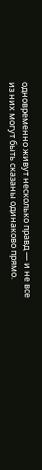одновременно живут несколько правд — и не все из них могут быть сказаны одинаково прямо.